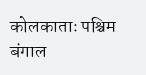कोलकाताः पश्चिम बंगाल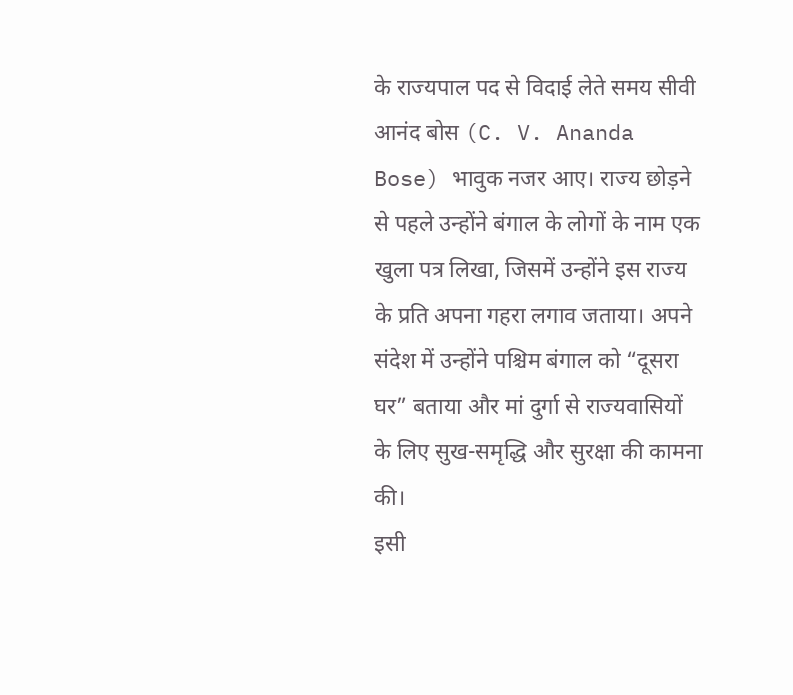के राज्यपाल पद से विदाई लेते समय सीवी आनंद बोस (C. V. Ananda Bose) भावुक नजर आए। राज्य छोड़ने से पहले उन्होंने बंगाल के लोगों के नाम एक खुला पत्र लिखा, जिसमें उन्होंने इस राज्य के प्रति अपना गहरा लगाव जताया। अपने संदेश में उन्होंने पश्चिम बंगाल को “दूसरा घर” बताया और मां दुर्गा से राज्यवासियों के लिए सुख-समृद्धि और सुरक्षा की कामना की।
इसी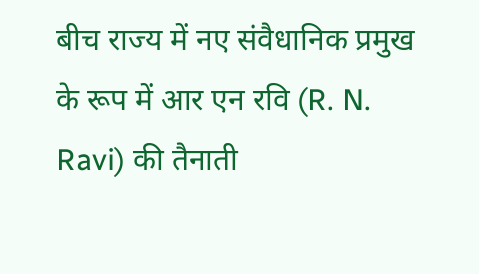बीच राज्य में नए संवैधानिक प्रमुख के रूप में आर एन रवि (R. N. Ravi) की तैनाती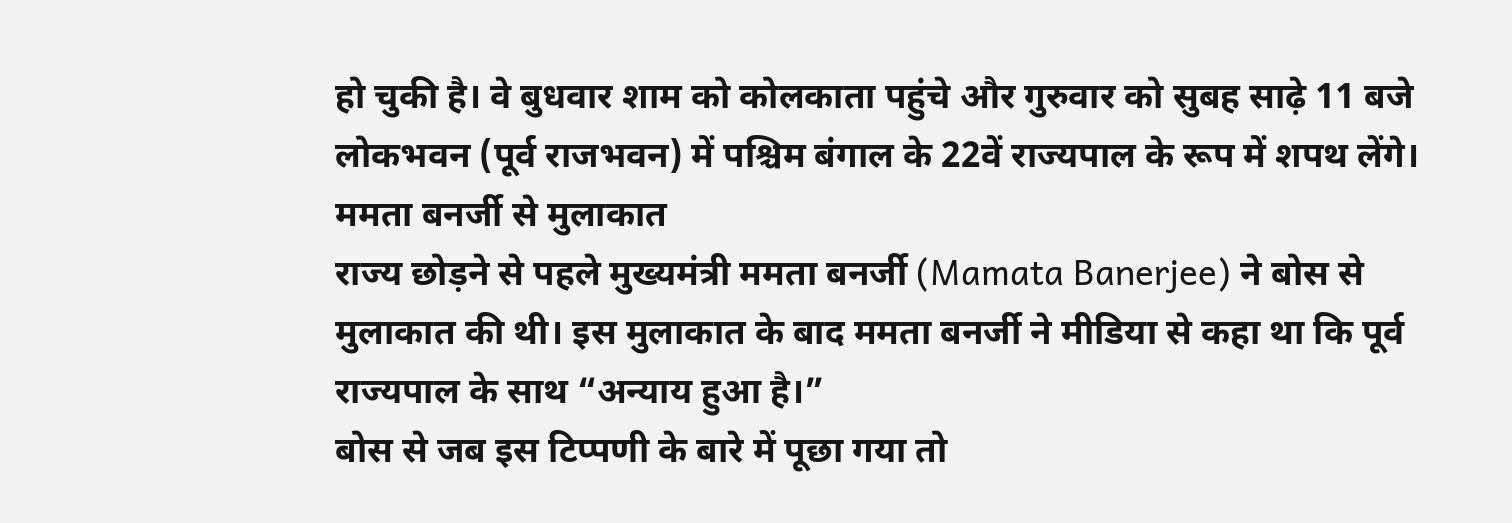हो चुकी है। वे बुधवार शाम को कोलकाता पहुंचे और गुरुवार को सुबह साढ़े 11 बजे लोकभवन (पूर्व राजभवन) में पश्चिम बंगाल के 22वें राज्यपाल के रूप में शपथ लेंगे।
ममता बनर्जी से मुलाकात
राज्य छोड़ने से पहले मुख्यमंत्री ममता बनर्जी (Mamata Banerjee) ने बोस से मुलाकात की थी। इस मुलाकात के बाद ममता बनर्जी ने मीडिया से कहा था कि पूर्व राज्यपाल के साथ “अन्याय हुआ है।”
बोस से जब इस टिप्पणी के बारे में पूछा गया तो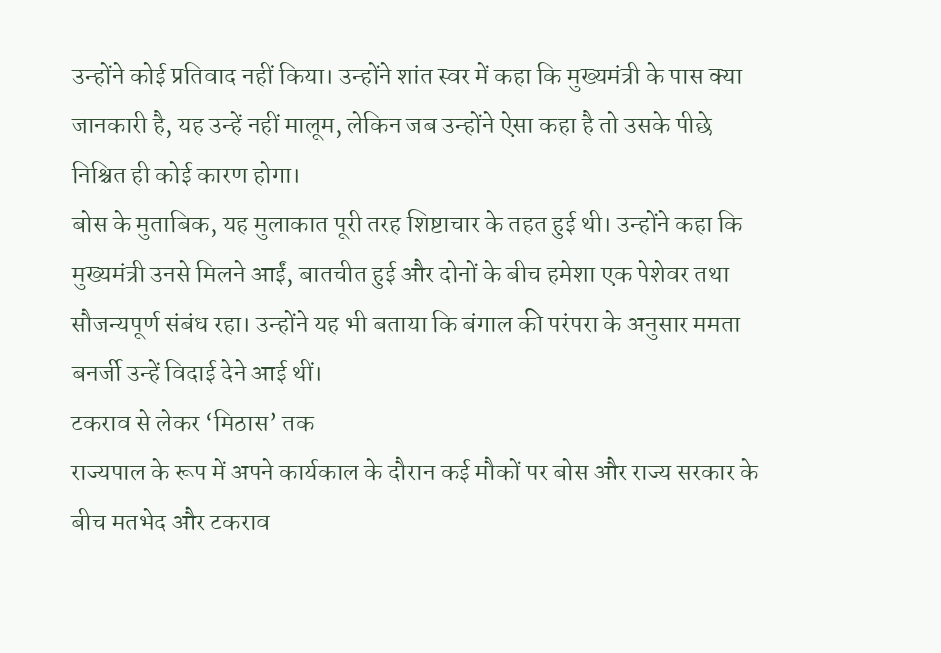उन्होंने कोई प्रतिवाद नहीं किया। उन्होंने शांत स्वर में कहा कि मुख्यमंत्री के पास क्या जानकारी है, यह उन्हें नहीं मालूम, लेकिन जब उन्होंने ऐसा कहा है तो उसके पीछे निश्चित ही कोई कारण होगा।
बोस के मुताबिक, यह मुलाकात पूरी तरह शिष्टाचार के तहत हुई थी। उन्होंने कहा कि मुख्यमंत्री उनसे मिलने आईं, बातचीत हुई और दोनों के बीच हमेशा एक पेशेवर तथा सौजन्यपूर्ण संबंध रहा। उन्होंने यह भी बताया कि बंगाल की परंपरा के अनुसार ममता बनर्जी उन्हें विदाई देने आई थीं।
टकराव से लेकर ‘मिठास’ तक
राज्यपाल के रूप में अपने कार्यकाल के दौरान कई मौकों पर बोस और राज्य सरकार के बीच मतभेद और टकराव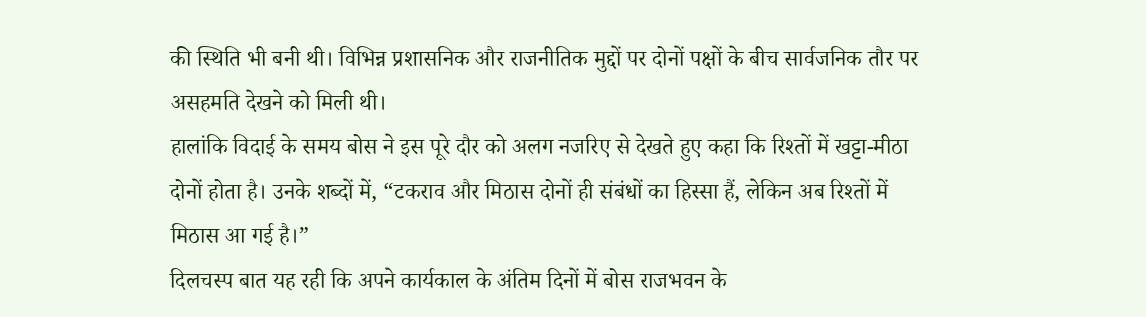की स्थिति भी बनी थी। विभिन्न प्रशासनिक और राजनीतिक मुद्दों पर दोनों पक्षों के बीच सार्वजनिक तौर पर असहमति देखने को मिली थी।
हालांकि विदाई के समय बोस ने इस पूरे दौर को अलग नजरिए से देखते हुए कहा कि रिश्तों में खट्टा-मीठा दोनों होता है। उनके शब्दों में, “टकराव और मिठास दोनों ही संबंधों का हिस्सा हैं, लेकिन अब रिश्तों में मिठास आ गई है।”
दिलचस्प बात यह रही कि अपने कार्यकाल के अंतिम दिनों में बोस राजभवन के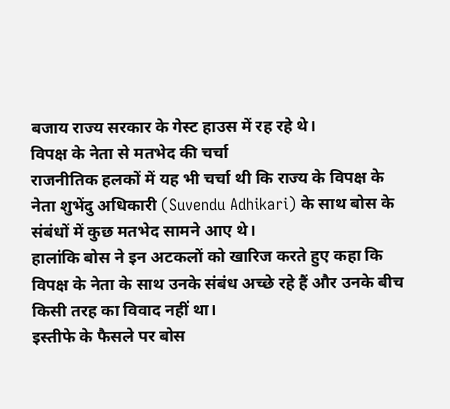बजाय राज्य सरकार के गेस्ट हाउस में रह रहे थे।
विपक्ष के नेता से मतभेद की चर्चा
राजनीतिक हलकों में यह भी चर्चा थी कि राज्य के विपक्ष के नेता शुभेंदु अधिकारी (Suvendu Adhikari) के साथ बोस के संबंधों में कुछ मतभेद सामने आए थे।
हालांकि बोस ने इन अटकलों को खारिज करते हुए कहा कि विपक्ष के नेता के साथ उनके संबंध अच्छे रहे हैं और उनके बीच किसी तरह का विवाद नहीं था।
इस्तीफे के फैसले पर बोस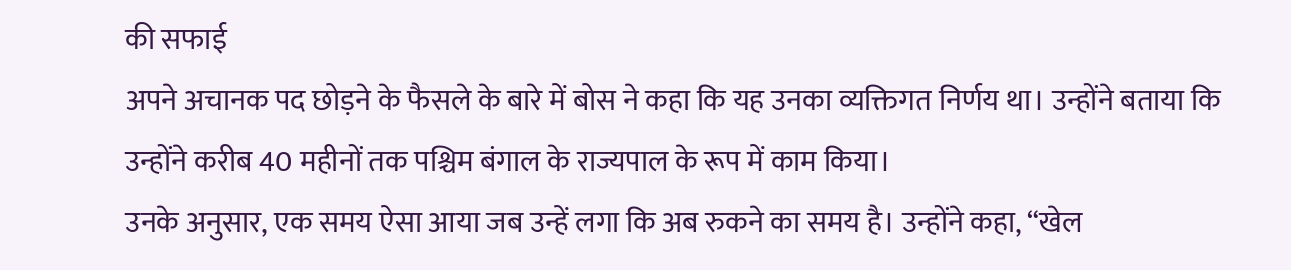की सफाई
अपने अचानक पद छोड़ने के फैसले के बारे में बोस ने कहा कि यह उनका व्यक्तिगत निर्णय था। उन्होंने बताया कि उन्होंने करीब 40 महीनों तक पश्चिम बंगाल के राज्यपाल के रूप में काम किया।
उनके अनुसार, एक समय ऐसा आया जब उन्हें लगा कि अब रुकने का समय है। उन्होंने कहा, “खेल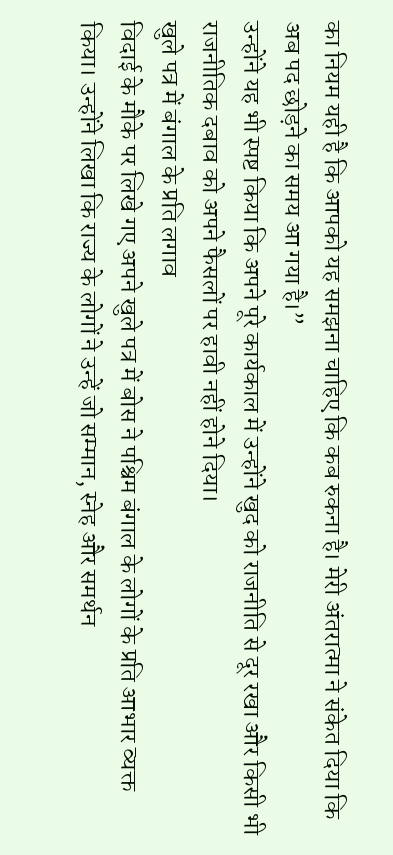का नियम यही है कि आपको यह समझना चाहिए कि कब रुकना है। मेरी अंतरात्मा ने संकेत दिया कि अब पद छोड़ने का समय आ गया है।”
उन्होंने यह भी स्पष्ट किया कि अपने पूरे कार्यकाल में उन्होंने खुद को राजनीति से दूर रखा और किसी भी राजनीतिक दबाव को अपने फैसलों पर हावी नहीं होने दिया।
खुले पत्र में बंगाल के प्रति लगाव
विदाई के मौके पर लिखे गए अपने खुले पत्र में बोस ने पश्चिम बंगाल के लोगों के प्रति आभार व्यक्त किया। उन्होंने लिखा कि राज्य के लोगों ने उन्हें जो सम्मान, स्नेह और समर्थन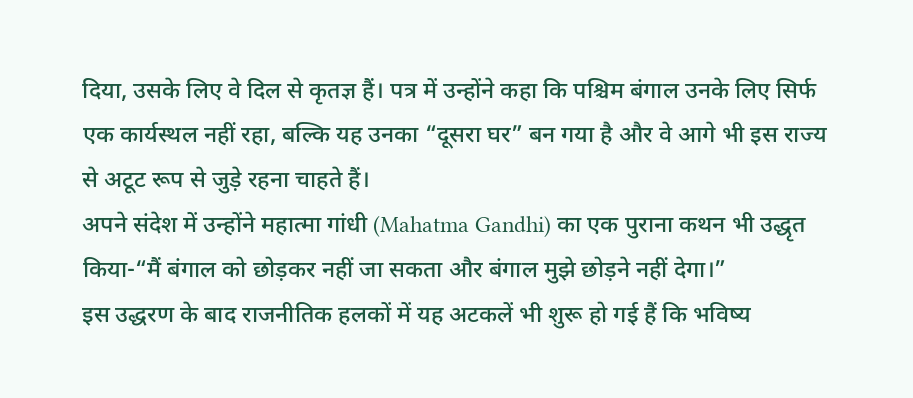दिया, उसके लिए वे दिल से कृतज्ञ हैं। पत्र में उन्होंने कहा कि पश्चिम बंगाल उनके लिए सिर्फ एक कार्यस्थल नहीं रहा, बल्कि यह उनका “दूसरा घर” बन गया है और वे आगे भी इस राज्य से अटूट रूप से जुड़े रहना चाहते हैं।
अपने संदेश में उन्होंने महात्मा गांधी (Mahatma Gandhi) का एक पुराना कथन भी उद्धृत किया-“मैं बंगाल को छोड़कर नहीं जा सकता और बंगाल मुझे छोड़ने नहीं देगा।”
इस उद्धरण के बाद राजनीतिक हलकों में यह अटकलें भी शुरू हो गई हैं कि भविष्य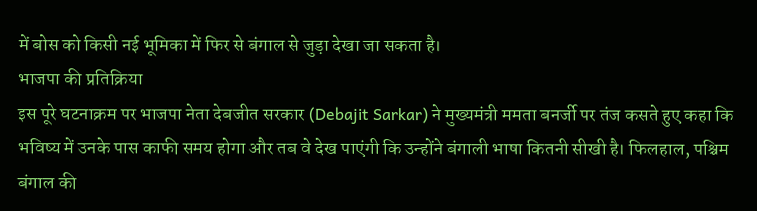में बोस को किसी नई भूमिका में फिर से बंगाल से जुड़ा देखा जा सकता है।
भाजपा की प्रतिक्रिया
इस पूरे घटनाक्रम पर भाजपा नेता देबजीत सरकार (Debajit Sarkar) ने मुख्यमंत्री ममता बनर्जी पर तंज कसते हुए कहा कि भविष्य में उनके पास काफी समय होगा और तब वे देख पाएंगी कि उन्होंने बंगाली भाषा कितनी सीखी है। फिलहाल, पश्चिम बंगाल की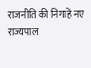राजनीति की निगाहें नए राज्यपाल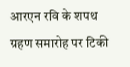आरएन रवि के शपथ ग्रहण समारोह पर टिकी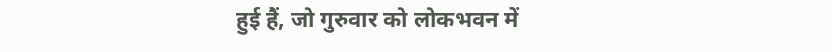हुई हैं, जो गुरुवार को लोकभवन में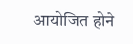आयोजित होने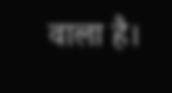वाला है।